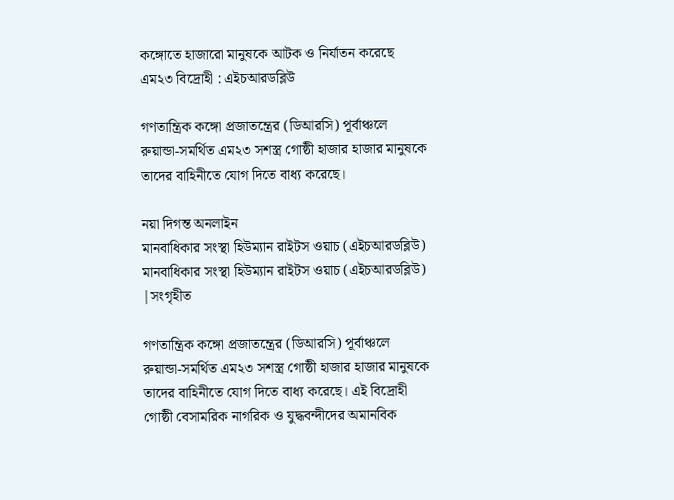কঙ্গোতে হাজারো মানুষকে আটক ও নির্যাতন করেছে এম২৩ বিদ্রোহী : এইচআরডব্লিউ

গণতান্ত্রিক কঙ্গো প্রজাতন্ত্রের (ডিআরসি) পূর্বাঞ্চলে রুয়ান্ডা-সমর্থিত এম২৩ সশস্ত্র গোষ্ঠী হাজার হাজার মানুষকে তাদের বাহিনীতে যোগ দিতে বাধ্য করেছে।

নয়া দিগন্ত অনলাইন
মানবাধিকার সংস্থা হিউম্যান রাইটস ওয়াচ (এইচআরডব্লিউ)
মানবাধিকার সংস্থা হিউম্যান রাইটস ওয়াচ (এইচআরডব্লিউ) |সংগৃহীত

গণতান্ত্রিক কঙ্গো প্রজাতন্ত্রের (ডিআরসি) পূর্বাঞ্চলে রুয়ান্ডা-সমর্থিত এম২৩ সশস্ত্র গোষ্ঠী হাজার হাজার মানুষকে তাদের বাহিনীতে যোগ দিতে বাধ্য করেছে। এই বিদ্রোহী গোষ্ঠী বেসামরিক নাগরিক ও যুদ্ধবন্দীদের অমানবিক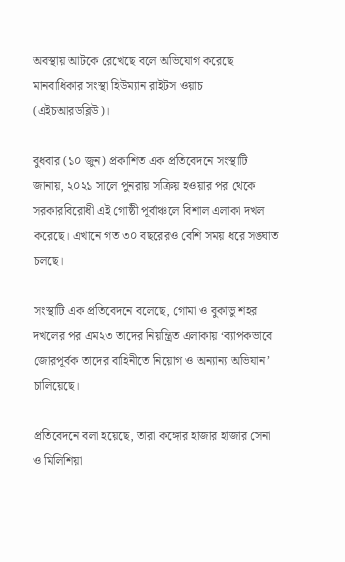অবস্থায় আটকে রেখেছে বলে অভিযোগ করেছে মানবাধিকার সংস্থা হিউম্যান রাইটস ওয়াচ (এইচআরডব্লিউ)।

বুধবার (১০ জুন) প্রকাশিত এক প্রতিবেদনে সংস্থাটি জানায়, ২০২১ সালে পুনরায় সক্রিয় হওয়ার পর থেকে সরকারবিরোধী এই গোষ্ঠী পূর্বাঞ্চলে বিশাল এলাকা দখল করেছে। এখানে গত ৩০ বছরেরও বেশি সময় ধরে সঙ্ঘাত চলছে।

সংস্থাটি এক প্রতিবেদনে বলেছে, গোমা ও বুকাভু শহর দখলের পর এম২৩ তাদের নিয়ন্ত্রিত এলাকায় ‘ব্যাপকভাবে জোরপূর্বক তাদের বাহিনীতে নিয়োগ ও অন্যান্য অভিযান’ চালিয়েছে।

প্রতিবেদনে বলা হয়েছে, তারা কঙ্গোর হাজার হাজার সেনা ও মিলিশিয়া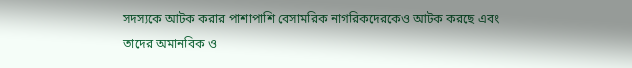সদস্যকে আটক করার পাশাপাশি বেসামরিক নাগরিকদেরকেও আটক করছে এবং তাদের অমানবিক ও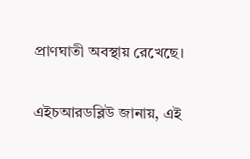প্রাণঘাতী অবস্থায় রেখেছে।

এইচআরডব্লিউ জানায়, এই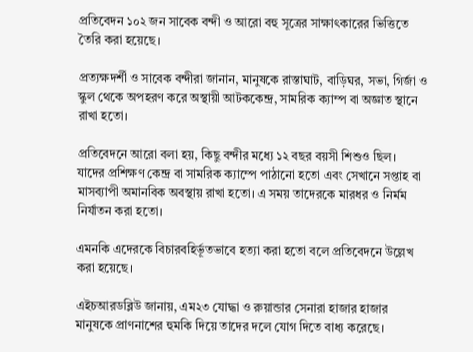প্রতিবেদন ১০২ জন সাবেক বন্দী ও আরো বহু সূত্রের সাক্ষাৎকারের ভিত্তিতে তৈরি করা হয়েছে।

প্রত্যক্ষদর্শী ও সাবেক বন্দীরা জানান, মানুষকে রাস্তাঘাট, বাড়িঘর, সভা, গির্জা ও স্কুল থেকে অপহরণ করে অস্থায়ী আটককেন্দ্র, সামরিক ক্যাম্প বা অজ্ঞাত স্থানে রাখা হতো।

প্রতিবেদনে আরো বলা হয়, কিছু বন্দীর মধ্যে ১২ বছর বয়সী শিশুও ছিল। যাদের প্রশিক্ষণ কেন্দ্র বা সামরিক ক্যাম্পে পাঠানো হতো এবং সেখানে সপ্তাহ বা মাসব্যাপী অমানবিক অবস্থায় রাখা হতো। এ সময় তাদেরকে মারধর ও নির্মম নির্যাতন করা হতো।

এমনকি এদেরকে বিচারবহির্ভূতভাবে হত্যা করা হতো বলে প্রতিবেদনে উল্লেখ করা হয়েছে।

এইচআরডব্লিউ জানায়, এম২৩ যোদ্ধা ও রুয়ান্ডার সেনারা হাজার হাজার মানুষকে প্রাণনাশের হুমকি দিয়ে তাদের দলে যোগ দিতে বাধ্য করেছে।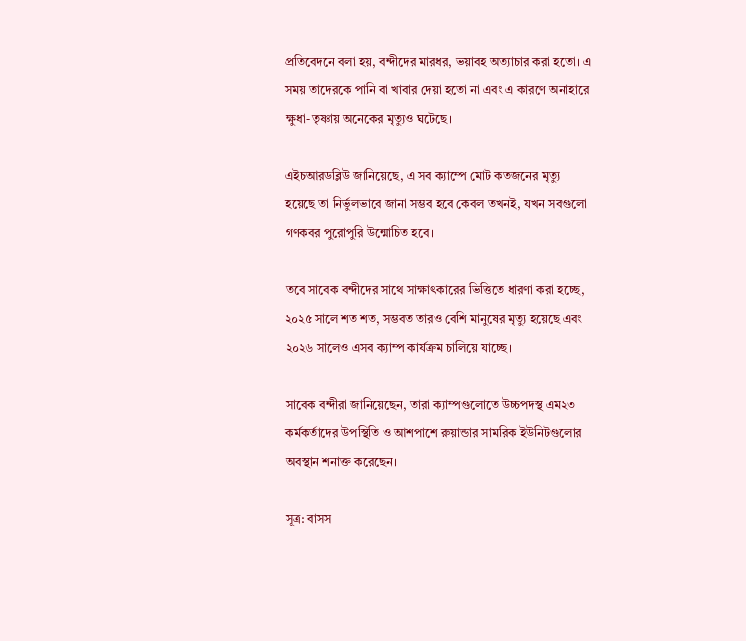প্রতিবেদনে বলা হয়, বন্দীদের মারধর, ভয়াবহ অত্যাচার করা হতো। এ সময় তাদেরকে পানি বা খাবার দেয়া হতো না এবং এ কারণে অনাহারে ক্ষুধা-তৃষ্ণায় অনেকের মৃত্যুও ঘটেছে।

এইচআরডব্লিউ জানিয়েছে, এ সব ক্যাম্পে মোট কতজনের মৃত্যু হয়েছে তা নির্ভুলভাবে জানা সম্ভব হবে কেবল তখনই, যখন সবগুলো গণকবর পুরোপুরি উন্মোচিত হবে।

তবে সাবেক বন্দীদের সাথে সাক্ষাৎকারের ভিত্তিতে ধারণা করা হচ্ছে, ২০২৫ সালে শত শত, সম্ভবত তারও বেশি মানুষের মৃত্যু হয়েছে এবং ২০২৬ সালেও এসব ক্যাম্প কার্যক্রম চালিয়ে যাচ্ছে।

সাবেক বন্দীরা জানিয়েছেন, তারা ক্যাম্পগুলোতে উচ্চপদস্থ এম২৩ কর্মকর্তাদের উপস্থিতি ও আশপাশে রুয়ান্ডার সামরিক ইউনিটগুলোর অবস্থান শনাক্ত করেছেন।

সূত্র: বাসস